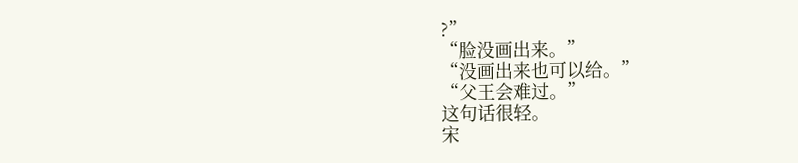?”
“脸没画出来。”
“没画出来也可以给。”
“父王会难过。”
这句话很轻。
宋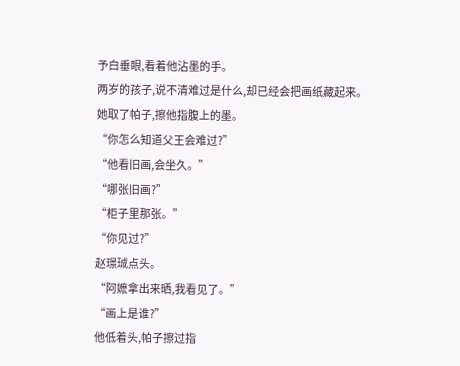予白垂眼,看着他沾墨的手。
两岁的孩子,说不清难过是什么,却已经会把画纸藏起来。
她取了帕子,擦他指腹上的墨。
“你怎么知道父王会难过?”
“他看旧画,会坐久。”
“哪张旧画?”
“柜子里那张。”
“你见过?”
赵璟珹点头。
“阿嬷拿出来晒,我看见了。”
“画上是谁?”
他低着头,帕子擦过指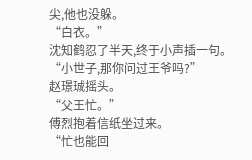尖,他也没躲。
“白衣。”
沈知鹤忍了半天,终于小声插一句。
“小世子,那你问过王爷吗?”
赵璟珹摇头。
“父王忙。”
傅烈抱着信纸坐过来。
“忙也能回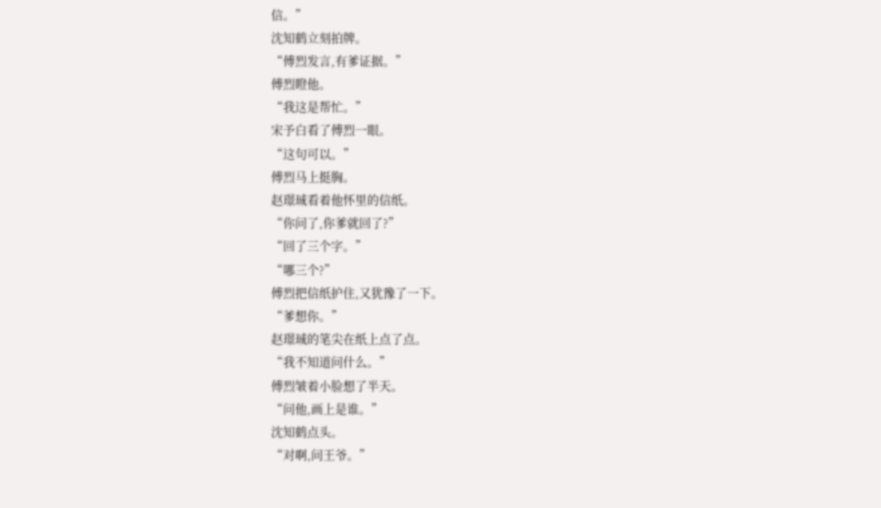信。”
沈知鹤立刻拍牌。
“傅烈发言,有爹证据。”
傅烈瞪他。
“我这是帮忙。”
宋予白看了傅烈一眼。
“这句可以。”
傅烈马上挺胸。
赵璟珹看着他怀里的信纸。
“你问了,你爹就回了?”
“回了三个字。”
“哪三个?”
傅烈把信纸护住,又犹豫了一下。
“爹想你。”
赵璟珹的笔尖在纸上点了点。
“我不知道问什么。”
傅烈皱着小脸想了半天。
“问他,画上是谁。”
沈知鹤点头。
“对啊,问王爷。”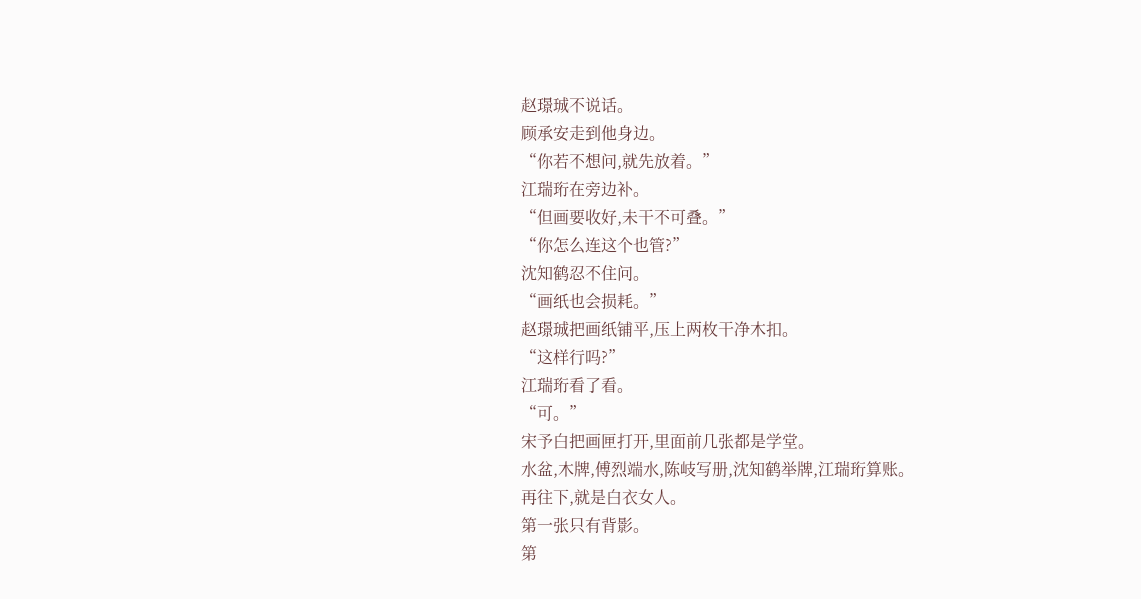赵璟珹不说话。
顾承安走到他身边。
“你若不想问,就先放着。”
江瑞珩在旁边补。
“但画要收好,未干不可叠。”
“你怎么连这个也管?”
沈知鹤忍不住问。
“画纸也会损耗。”
赵璟珹把画纸铺平,压上两枚干净木扣。
“这样行吗?”
江瑞珩看了看。
“可。”
宋予白把画匣打开,里面前几张都是学堂。
水盆,木牌,傅烈端水,陈岐写册,沈知鹤举牌,江瑞珩算账。
再往下,就是白衣女人。
第一张只有背影。
第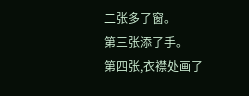二张多了窗。
第三张添了手。
第四张,衣襟处画了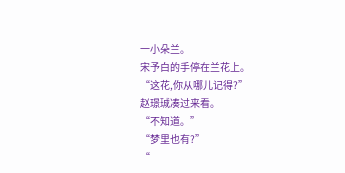一小朵兰。
宋予白的手停在兰花上。
“这花,你从哪儿记得?”
赵璟珹凑过来看。
“不知道。”
“梦里也有?”
“